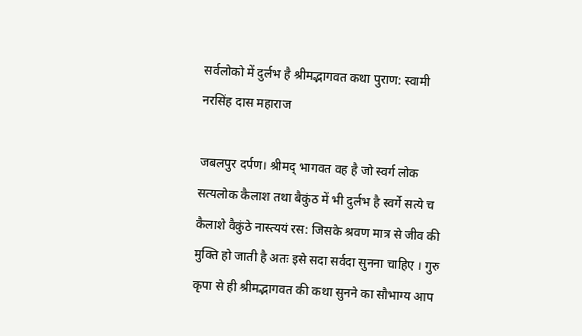सर्वलोको में दुर्लभ है श्रीमद्भागवत कथा पुराण: स्वामी नरसिंह दास महाराज

जबलपुर दर्पण। श्रीमद् भागवत वह है जो स्वर्ग लोक सत्यलोक कैलाश तथा बैकुंठ में भी दुर्लभ है स्वर्गे सत्ये च कैलाशे वैकुंठे नास्त्ययं रस: जिसके श्रवण मात्र से जीव की मुक्ति हो जाती है अतः इसे सदा सर्वदा सुनना चाहिए । गुरु कृपा से ही श्रीमद्भागवत की कथा सुनने का सौभाग्य आप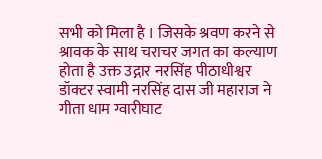सभी को मिला है । जिसके श्रवण करने से श्रावक के साथ चराचर जगत का कल्याण होता है उक्त उद्गार नरसिंह पीठाधीश्वर डॉक्टर स्वामी नरसिंह दास जी महाराज ने गीता धाम ग्वारीघाट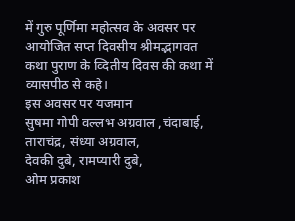में गुरु पूर्णिमा महोत्सव के अवसर पर आयोजित सप्त दिवसीय श्रीमद्भागवत कथा पुराण के व्दितीय दिवस की कथा में व्यासपीठ से कहे।
इस अवसर पर यजमान
सुषमा गोपी वल्लभ अग्रवाल ,चंदाबाई,
ताराचंद्र, संध्या अग्रवाल,
देवकी दुबे, रामप्यारी दुबे,
ओम प्रकाश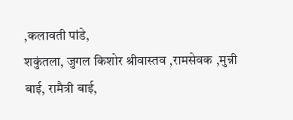,कलावती पांडे,
शकुंतला, जुगल किशोर श्रीवास्तव ,रामसेवक ,मुन्नी बाई, रामैत्री बाई,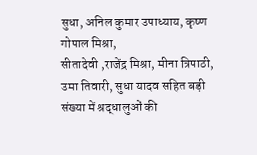सुधा, अनिल कुमार उपाध्याय, कृष्ण गोपाल मिश्रा,
सीतादेवी ,राजेंद्र मिश्रा, मीना त्रिपाठी,
उमा तिवारी, सुधा यादव सहित बड़ी संख्या में श्रद्धालुओं की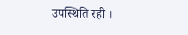उपस्थिति रही ।